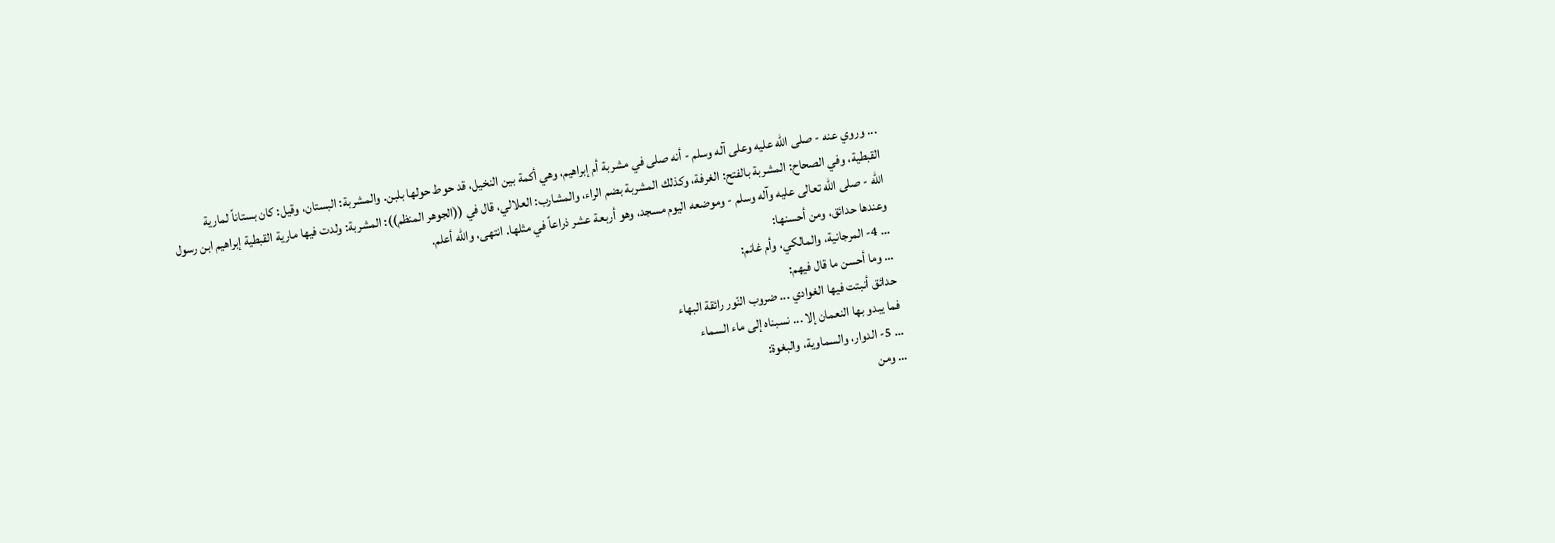... وروي عنه - صلى الله عليه وعلى آله وسلم - أنه صلى في مشربة أم إبراهيم، وهي أكمة بين النخيل، قد حوط حولها بلبن. والمشربة: البستان، وقيل: كان بستاناً لمارية القبطية، وفي الصحاح: المشربة بالفتح: الغرفة، وكذلك المشربة بضم الراء، والمشارب: العلالي، قال في ((الجوهر المنظم)): المشربة: ولدت فيها مارية القبطية إبراهيم ابن رسول الله - صلى الله تعالى عليه وآله وسلم - وموضعه اليوم مسجد، وهو أربعة عشر ذراعاً في مثلها. انتهى، والله أعلم.
وعندها حدائق، ومن أحسنها:
... 4- المرجانية، والمالكي، وأم غانم:
... وما أحسن ما قال فيهم:
حدائق أنبتت فيها الغوادي ... ضروب النّور رائقة البهاء
فما يبدو بها النعمان إلا ... نسبناه إلى ماء السماء
... 5- الدوار، والسماوية، والبغوة:
... ومن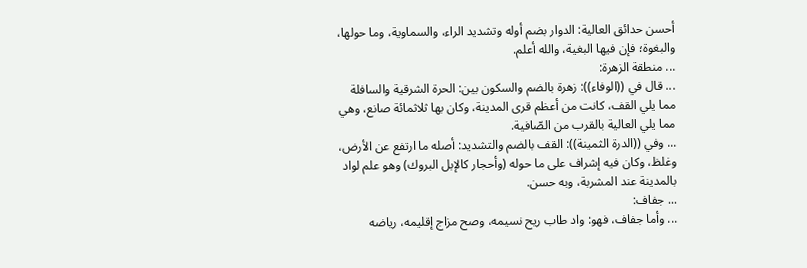أحسن حدائق العالية: الدوار بضم أوله وتشديد الراء، والسماوية، وما حولها، والبغوة؛ فإن فيها البغية، والله أعلم.
... منطقة الزهرة:
... قال في ((الوفاء)): زهرة بالضم والسكون بين: الحرة الشرقية والسافلة مما يلي القف، كانت من أعظم قرى المدينة، وكان بها ثلاثمائة صانع، وهي مما يلي العالية بالقرب من الصّافية.
... وفي ((الدرة الثمينة)): القف بالضم والتشديد: أصله ما ارتفع عن الأرض، وغلظ، وكان فيه إشراف على ما حوله (وأحجار كالإبل البروك) وهو علم لواد بالمدينة عند المشربة، وبه حسن.
... جفاف:
... وأما جفاف، فهو: واد طاب ريح نسيمه، وصح مزاج إقليمه، رياضه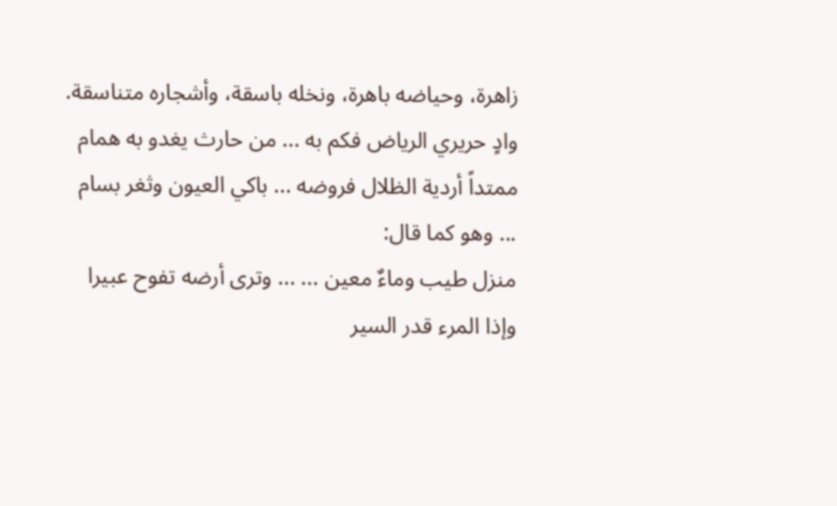زاهرة، وحياضه باهرة، ونخله باسقة، وأشجاره متناسقة.
وادٍ حريري الرياض فكم به ... من حارث يغدو به همام
ممتداً أردية الظلال فروضه ... باكي العيون وثغر بسام
... وهو كما قال:
منزل طيب وماءٌ معين ... ... وترى أرضه تفوح عبيرا
وإذا المرء قدر السير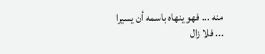منه ... فهو ينهاه باسمه أن يسيرا
... فلا زال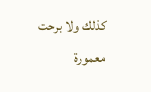كذلك ولا برحت معمورة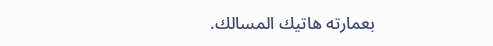بعمارته هاتيك المسالك.